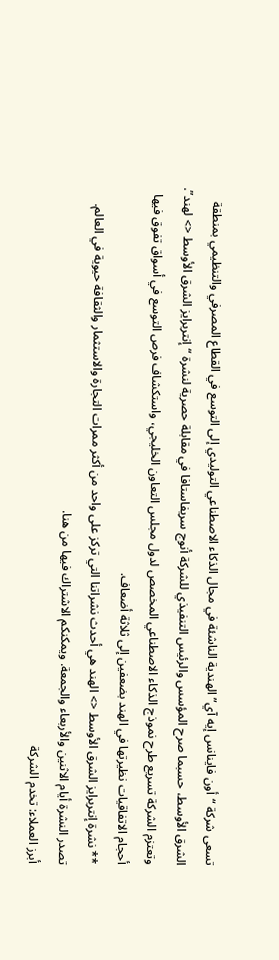تسعى شركة “أون فاينانس إيه آي” الهندية الناشئة في مجال الذكاء الاصطناعي التوليدي إلى التوسع في القطاع المصرفي والتنظيمي بمنطقة الشرق الأوسط، حسبما صرح المؤسس والرئيس التنفيذي للشركة أنوج سريفاستافا في مقابلة حصرية لنشرة “إنتربرايز الشرق الأوسط <> لهند”. وتعتزم الشركة تسريع طرح نموذج الذكاء الاصطناعي المخصص لدول مجلس التعاون الخليجي، واستكشاف فرص التوسع في أسواق تفوق فيها أحجام الاتفاقيات نظيرتها في الهند بضعفين إلى ثلاثة أضعاف.
** نشرة إنتربرايز الشرق الأوسط <> الهند هي أحدث نشراتنا التي تركز على واحد من أكثر ممرات التجارة والاستثمار والثقافة حيوية في العالم. تصدر النشرة أيام الاثنين والأربعاء والجمعة. ويمكنكم الاشتراك فيها من هنا.
أبرز العملاء: تخدم الشركة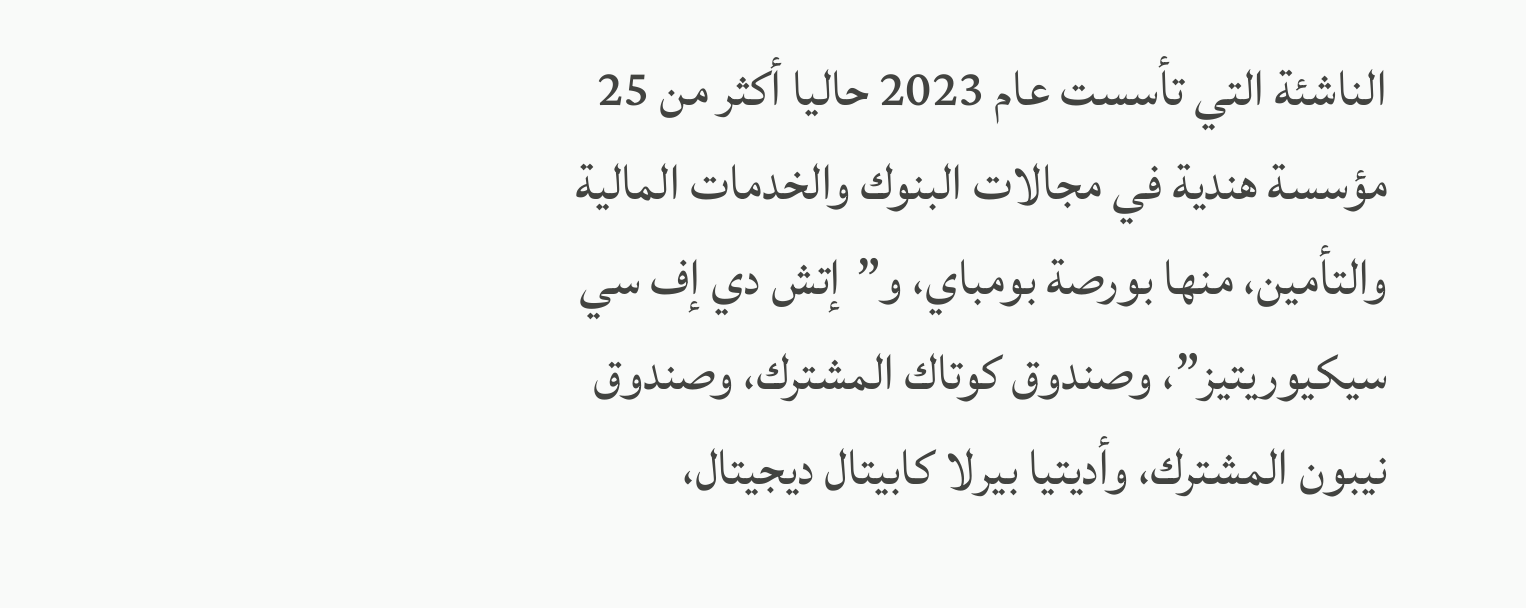الناشئة التي تأسست عام 2023 حاليا أكثر من 25 مؤسسة هندية في مجالات البنوك والخدمات المالية والتأمين، منها بورصة بومباي، و”إتش دي إف سي سيكيوريتيز”، وصندوق كوتاك المشترك، وصندوق نيبون المشترك، وأديتيا بيرلا كابيتال ديجيتال،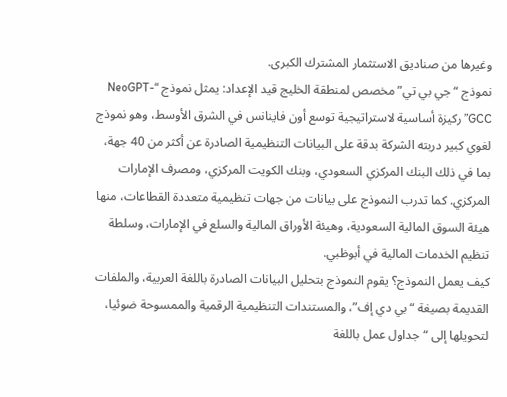وغيرها من صناديق الاستثمار المشترك الكبرى.
نموذج “جي بي تي” مخصص لمنطقة الخليج قيد الإعداد: يمثل نموذج “NeoGPT-GCC” ركيزة أساسية لاستراتيجية توسع أون فاينانس في الشرق الأوسط، وهو نموذج لغوي كبير دربته الشركة بدقة على البيانات التنظيمية الصادرة عن أكثر من 40 جهة، بما في ذلك البنك المركزي السعودي، وبنك الكويت المركزي، ومصرف الإمارات المركزي. كما تدرب النموذج على بيانات من جهات تنظيمية متعددة القطاعات، منها هيئة السوق المالية السعودية، وهيئة الأوراق المالية والسلع في الإمارات، وسلطة تنظيم الخدمات المالية في أبوظبي.
كيف يعمل النموذج؟ يقوم النموذج بتحليل البيانات الصادرة باللغة العربية، والملفات القديمة بصيغة “بي دي إف”، والمستندات التنظيمية الرقمية والممسوحة ضوئيا، لتحويلها إلى “جداول عمل باللغة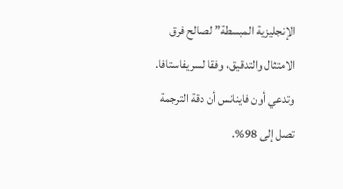الإنجليزية المبسطة” لصالح فرق الامتثال والتدقيق، وفقا لسريفاستافا. وتدعي أون فاينانس أن دقة الترجمة تصل إلى 98%.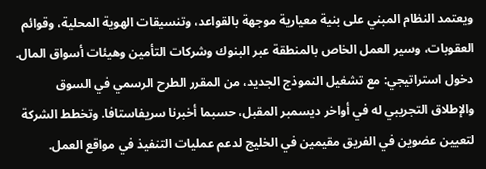ويعتمد النظام المبني على بنية معيارية موجهة بالقواعد، وتنسيقات الهوية المحلية، وقوائم العقوبات، وسير العمل الخاص بالمنطقة عبر البنوك وشركات التأمين وهيئات أسواق المال.
دخول استراتيجي: مع تشغيل النموذج الجديد، من المقرر الطرح الرسمي في السوق والإطلاق التجريبي له في أواخر ديسمبر المقبل، حسبما أخبرنا سريفاستافا. وتخطط الشركة لتعيين عضوين في الفريق مقيمين في الخليج لدعم عمليات التنفيذ في مواقع العمل.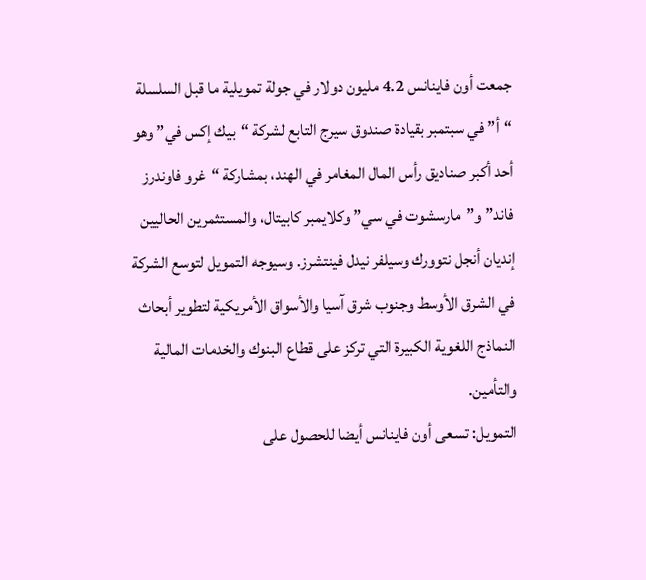جمعت أون فاينانس 4.2 مليون دولار في جولة تمويلية ما قبل السلسلة “أ” في سبتمبر بقيادة صندوق سيرج التابع لشركة “بيك إكس في” وهو أحد أكبر صناديق رأس المال المغامر في الهند، بمشاركة “غرو فاوندرز فاند” و”مارسشوت في سي” وكلايمبر كابيتال، والمستثمرين الحاليين إنديان أنجل نتوورك وسيلفر نيدل فينتشرز. وسيوجه التمويل لتوسع الشركة في الشرق الأوسط وجنوب شرق آسيا والأسواق الأمريكية لتطوير أبحاث النماذج اللغوية الكبيرة التي تركز على قطاع البنوك والخدمات المالية والتأمين.
التمويل: تسعى أون فاينانس أيضا للحصول على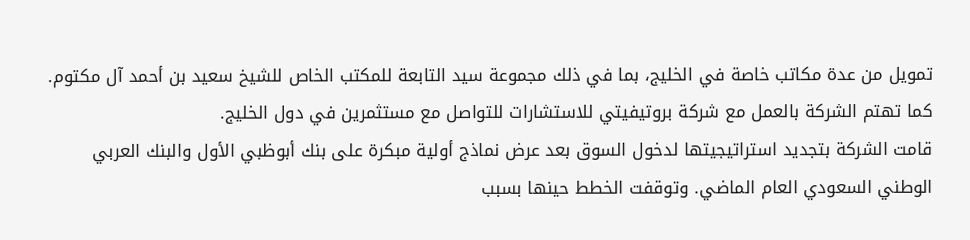تمويل من عدة مكاتب خاصة في الخليج، بما في ذلك مجموعة سيد التابعة للمكتب الخاص للشيخ سعيد بن أحمد آل مكتوم. كما تهتم الشركة بالعمل مع شركة بروتيفيتي للاستشارات للتواصل مع مستثمرين في دول الخليج.
قامت الشركة بتجديد استراتيجيتها لدخول السوق بعد عرض نماذج أولية مبكرة على بنك أبوظبي الأول والبنك العربي الوطني السعودي العام الماضي. وتوقفت الخطط حينها بسبب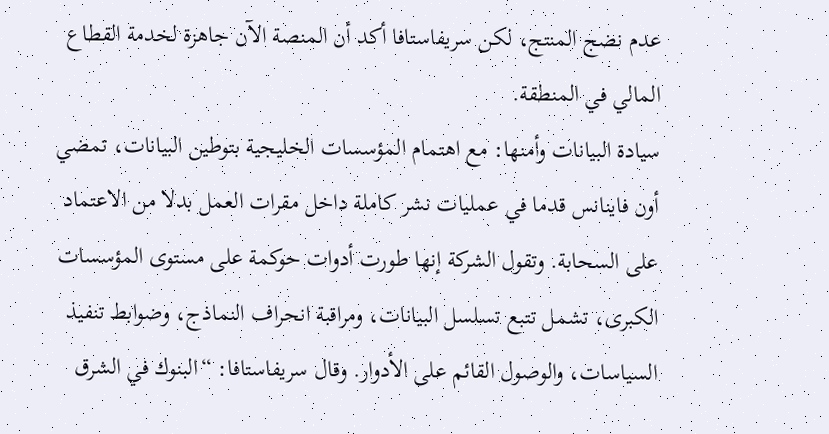عدم نضج المنتج، لكن سريفاستافا أكد أن المنصة الآن جاهزة لخدمة القطاع المالي في المنطقة.
سيادة البيانات وأمنها: مع اهتمام المؤسسات الخليجية بتوطين البيانات، تمضي أون فاينانس قدما في عمليات نشر كاملة داخل مقرات العمل بدلا من الاعتماد على السحابة. وتقول الشركة إنها طورت أدوات حوكمة على مستوى المؤسسات الكبرى، تشمل تتبع تسلسل البيانات، ومراقبة انحراف النماذج، وضوابط تنفيذ السياسات، والوصول القائم على الأدوار. وقال سريفاستافا: “البنوك في الشرق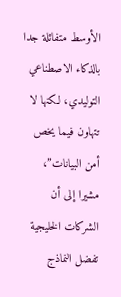الأوسط متفائلة جدا بالذكاء الاصطناعي التوليدي، لكنها لا تتهاون فيما يخص أمن البيانات”، مشيرا إلى أن الشركات الخليجية تفضل النماذج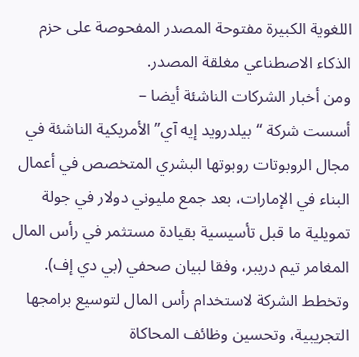اللغوية الكبيرة مفتوحة المصدر المفحوصة على حزم الذكاء الاصطناعي مغلقة المصدر.
ومن أخبار الشركات الناشئة أيضا –
أسست شركة “بيلدرويد إيه آي” الأمريكية الناشئة في مجال الروبوتات روبوتها البشري المتخصص في أعمال البناء في الإمارات، بعد جمع مليوني دولار في جولة تمويلية ما قبل تأسيسية بقيادة مستثمر في رأس المال المغامر تيم دريبر، وفقا لبيان صحفي (بي دي إف). وتخطط الشركة لاستخدام رأس المال لتوسيع برامجها التجريبية، وتحسين وظائف المحاكاة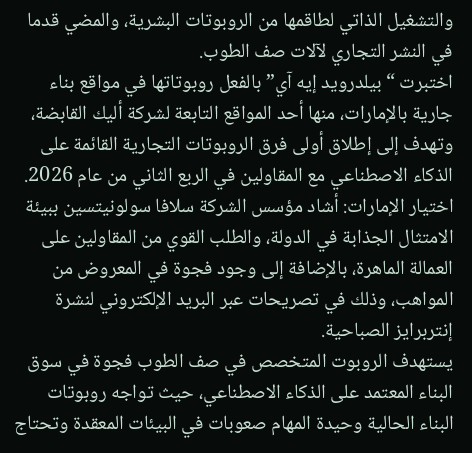والتشغيل الذاتي لطاقمها من الروبوتات البشرية، والمضي قدما في النشر التجاري لآلات صف الطوب.
اختبرت “بيلدرويد إيه آي” بالفعل روبوتاتها في مواقع بناء جارية بالإمارات، منها أحد المواقع التابعة لشركة أليك القابضة، وتهدف إلى إطلاق أولى فرق الروبوتات التجارية القائمة على الذكاء الاصطناعي مع المقاولين في الربع الثاني من عام 2026.
اختيار الإمارات: أشاد مؤسس الشركة سلافا سولونيتسين ببيئة الامتثال الجذابة في الدولة، والطلب القوي من المقاولين على العمالة الماهرة، بالإضافة إلى وجود فجوة في المعروض من المواهب، وذلك في تصريحات عبر البريد الإلكتروني لنشرة إنتربرايز الصباحية.
يستهدف الروبوت المتخصص في صف الطوب فجوة في سوق البناء المعتمد على الذكاء الاصطناعي، حيث تواجه روبوتات البناء الحالية وحيدة المهام صعوبات في البيئات المعقدة وتحتاج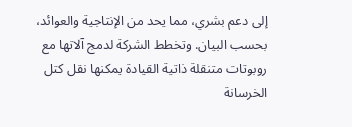إلى دعم بشري، مما يحد من الإنتاجية والعوائد، بحسب البيان. وتخطط الشركة لدمج آلاتها مع روبوتات متنقلة ذاتية القيادة يمكنها نقل كتل الخرسانة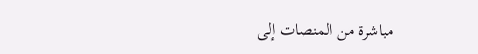مباشرة من المنصات إلى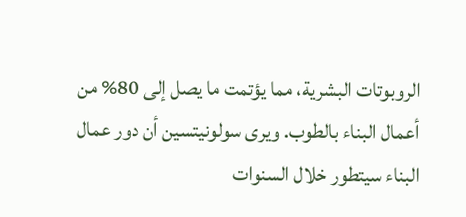الروبوتات البشرية، مما يؤتمت ما يصل إلى 80% من أعمال البناء بالطوب. ويرى سولونيتسين أن دور عمال البناء سيتطور خلال السنوات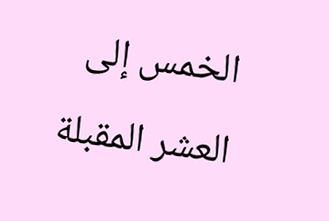الخمس إلى العشر المقبلة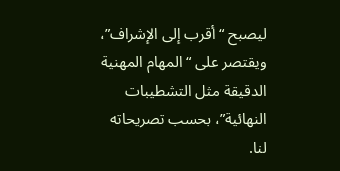ليصبح “أقرب إلى الإشراف”، ويقتصر على “المهام المهنية الدقيقة مثل التشطيبات النهائية”، بحسب تصريحاته لنا.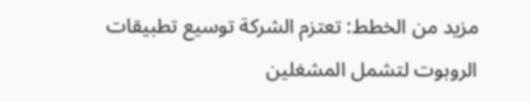مزيد من الخطط: تعتزم الشركة توسيع تطبيقات الروبوت لتشمل المشغلين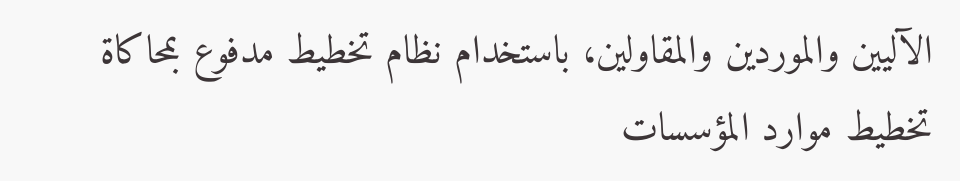الآليين والموردين والمقاولين، باستخدام نظام تخطيط مدفوع بمحاكاة تخطيط موارد المؤسسات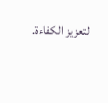لتعزيز الكفاءة.